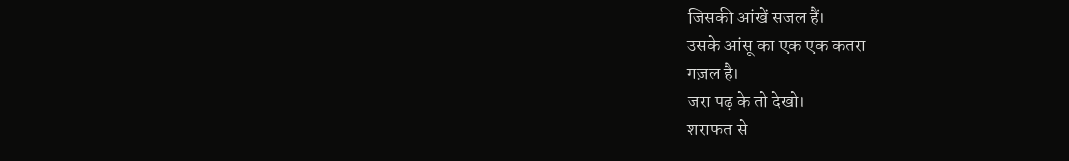जिसकी आंखें सजल हैं।
उसके आंसू का एक एक कतरा
गज़ल है।
जरा पढ़ के तो देखो।
शराफत से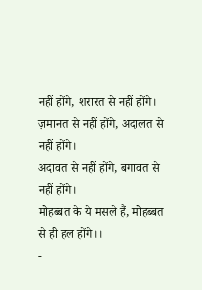नहीं होंगे, शरारत से नहीं होंगे।
ज़मानत से नहीं होंगे, अदालत से नहीं होंगे।
अदावत से नहीं होंगे, बगावत से नहीं होंगे।
मोहब्बत के ये मसले हैं, मोहब्बत से ही हल होंगे।।
-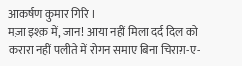आकर्षण कुमार गिरि ।
मज़ा इश्क़ में, जान! आया नहीं मिला दर्द दिल को करारा नहीं पलीते में रोगन समाए बिना चिराग़-ए-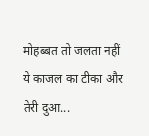मोहब्बत तो जलता नहीं ये काजल का टीका और तेरी दुआ...